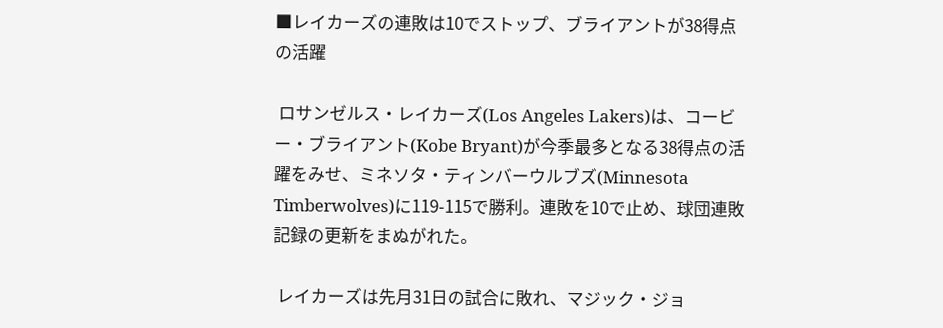■レイカーズの連敗は10でストップ、ブライアントが38得点の活躍

 ロサンゼルス・レイカーズ(Los Angeles Lakers)は、コービー・ブライアント(Kobe Bryant)が今季最多となる38得点の活躍をみせ、ミネソタ・ティンバーウルブズ(Minnesota Timberwolves)に119-115で勝利。連敗を10で止め、球団連敗記録の更新をまぬがれた。

 レイカーズは先月31日の試合に敗れ、マジック・ジョ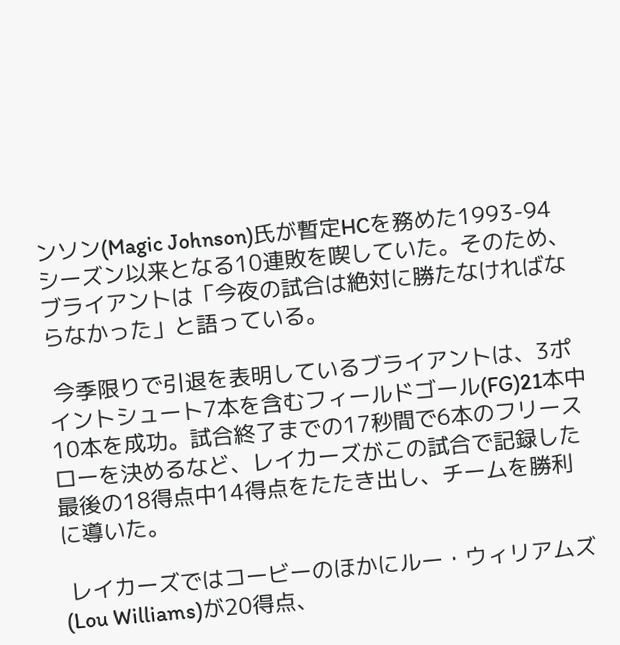ンソン(Magic Johnson)氏が暫定HCを務めた1993-94シーズン以来となる10連敗を喫していた。そのため、ブライアントは「今夜の試合は絶対に勝たなければならなかった」と語っている。

 今季限りで引退を表明しているブライアントは、3ポイントシュート7本を含むフィールドゴール(FG)21本中10本を成功。試合終了までの17秒間で6本のフリースローを決めるなど、レイカーズがこの試合で記録した最後の18得点中14得点をたたき出し、チームを勝利に導いた。

 レイカーズではコービーのほかにルー・ウィリアムズ(Lou Williams)が20得点、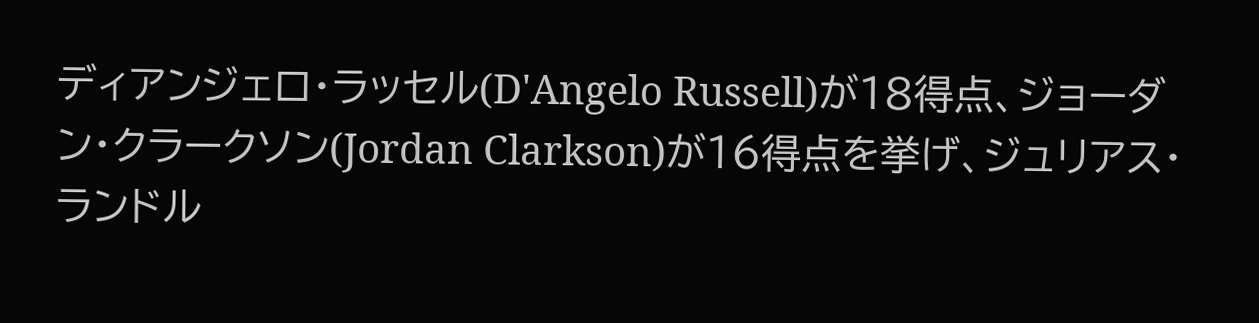ディアンジェロ・ラッセル(D'Angelo Russell)が18得点、ジョーダン・クラークソン(Jordan Clarkson)が16得点を挙げ、ジュリアス・ランドル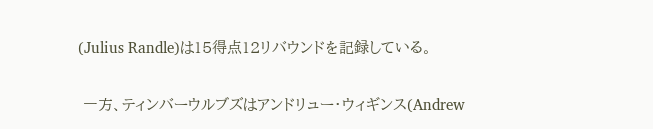(Julius Randle)は15得点12リバウンドを記録している。

 一方、ティンバーウルブズはアンドリュー・ウィギンス(Andrew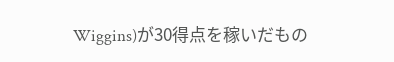Wiggins)が30得点を稼いだもの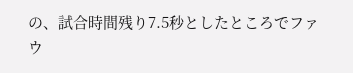の、試合時間残り7.5秒としたところでファウ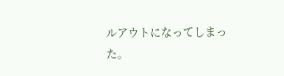ルアウトになってしまった。